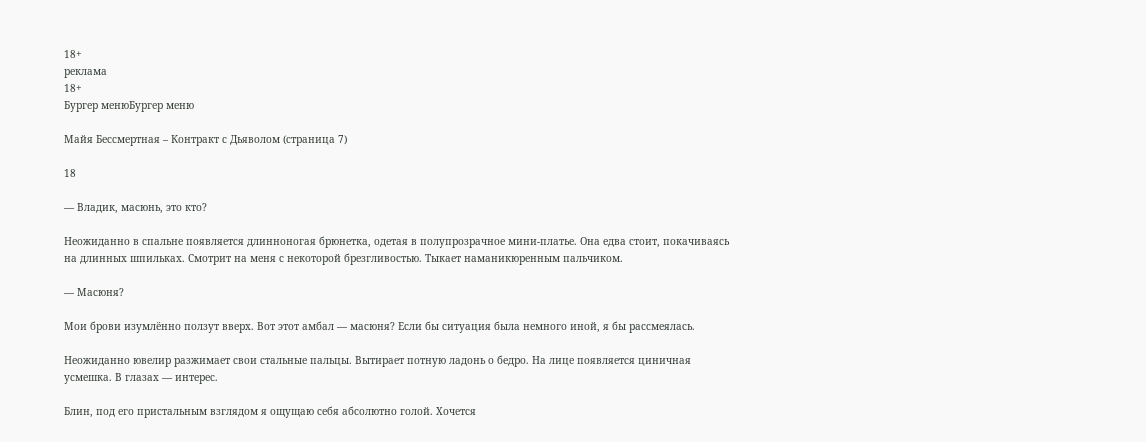18+
реклама
18+
Бургер менюБургер меню

Майя Бессмертная – Контракт с Дьяволом (страница 7)

18

— Владик, масюнь, это кто?

Неожиданно в спальне появляется длинноногая брюнетка, одетая в полупрозрачное мини-платье. Она едва стоит, покачиваясь на длинных шпильках. Смотрит на меня с некоторой брезгливостью. Тыкает наманикюренным пальчиком.

— Масюня?

Мои брови изумлённо ползут вверх. Вот этот амбал — масюня? Если бы ситуация была немного иной, я бы рассмеялась.

Неожиданно ювелир разжимает свои стальные пальцы. Вытирает потную ладонь о бедро. На лице появляется циничная усмешка. В глазах — интерес.

Блин, под его пристальным взглядом я ощущаю себя абсолютно голой. Хочется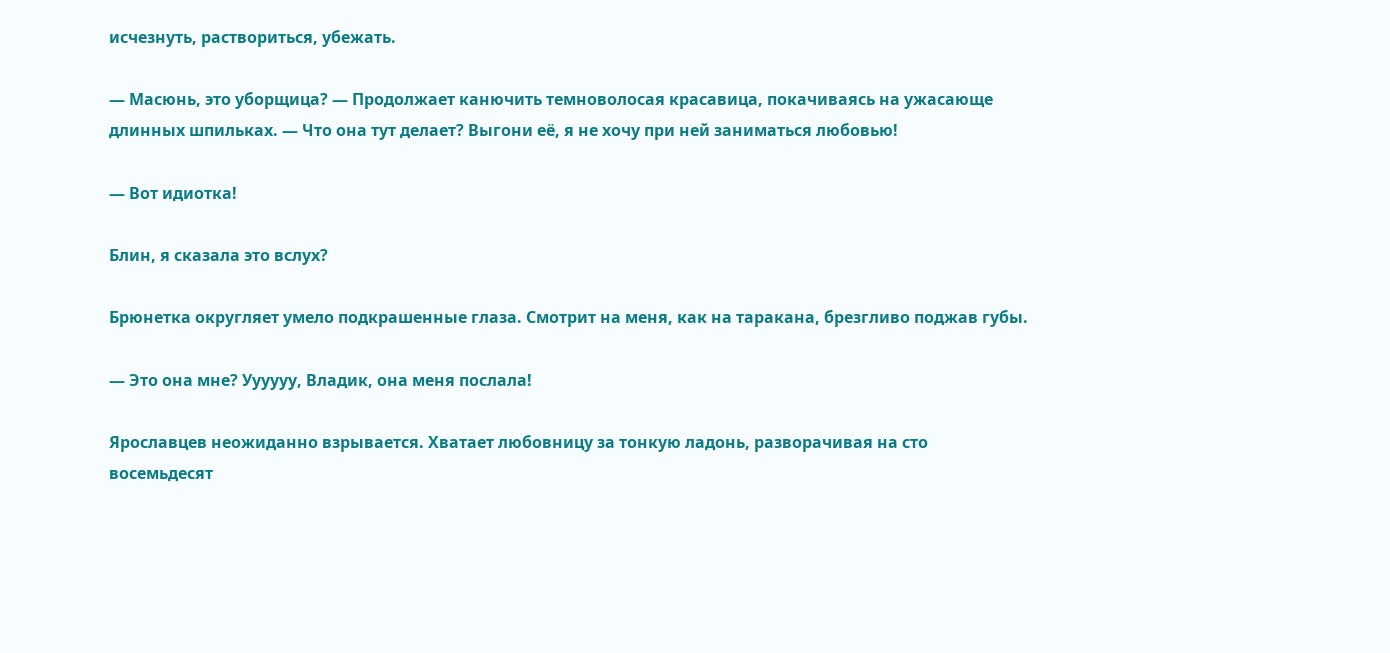исчезнуть, раствориться, убежать.

— Масюнь, это уборщица? — Продолжает канючить темноволосая красавица, покачиваясь на ужасающе длинных шпильках. — Что она тут делает? Выгони её, я не хочу при ней заниматься любовью!

— Вот идиотка!

Блин, я сказала это вслух?

Брюнетка округляет умело подкрашенные глаза. Смотрит на меня, как на таракана, брезгливо поджав губы.

— Это она мне? Уууууу, Владик, она меня послала!

Ярославцев неожиданно взрывается. Хватает любовницу за тонкую ладонь, разворачивая на сто восемьдесят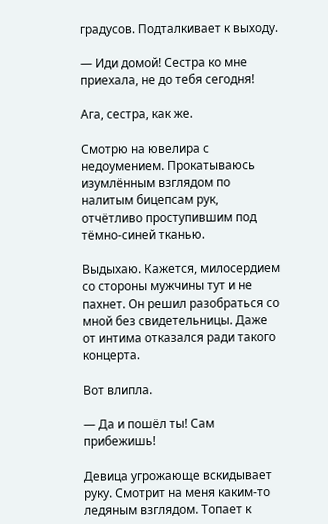градусов. Подталкивает к выходу.

— Иди домой! Сестра ко мне приехала, не до тебя сегодня!

Ага, сестра, как же.

Смотрю на ювелира с недоумением. Прокатываюсь изумлённым взглядом по налитым бицепсам рук, отчётливо проступившим под тёмно-синей тканью.

Выдыхаю. Кажется, милосердием со стороны мужчины тут и не пахнет. Он решил разобраться со мной без свидетельницы. Даже от интима отказался ради такого концерта.

Вот влипла.

— Да и пошёл ты! Сам прибежишь!

Девица угрожающе вскидывает руку. Смотрит на меня каким-то ледяным взглядом. Топает к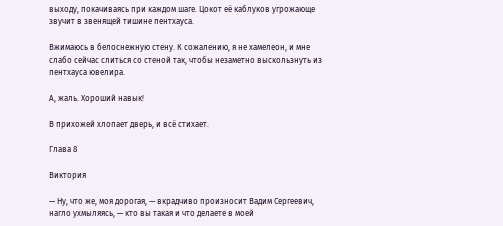выходу, покачиваясь при каждом шаге. Цокот её каблуков угрожающе звучит в звенящей тишине пентхауса.

Вжимаюсь в белоснежную стену. К сожалению, я не хамелеон, и мне слабо сейчас слиться со стеной так, чтобы незаметно выскользнуть из пентхауса ювелира.

А, жаль. Хороший навык!

В прихожей хлопает дверь, и всё стихает.

Глава 8

Виктория

— Ну, что же, моя дорогая, — вкрадчиво произносит Вадим Сергеевич, нагло ухмыляясь, — кто вы такая и что делаете в моей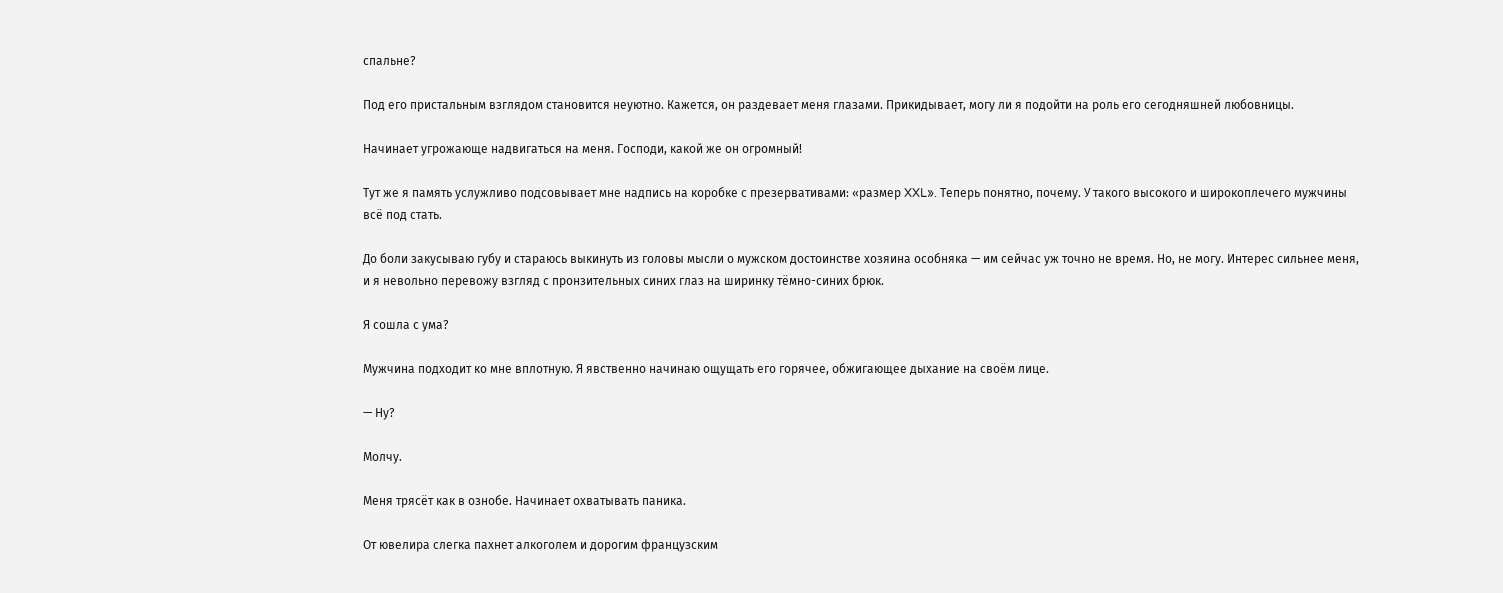спальне?

Под его пристальным взглядом становится неуютно. Кажется, он раздевает меня глазами. Прикидывает, могу ли я подойти на роль его сегодняшней любовницы.

Начинает угрожающе надвигаться на меня. Господи, какой же он огромный!

Тут же я память услужливо подсовывает мне надпись на коробке с презервативами: «размер XXL». Теперь понятно, почему. У такого высокого и широкоплечего мужчины всё под стать.

До боли закусываю губу и стараюсь выкинуть из головы мысли о мужском достоинстве хозяина особняка — им сейчас уж точно не время. Но, не могу. Интерес сильнее меня, и я невольно перевожу взгляд с пронзительных синих глаз на ширинку тёмно-синих брюк.

Я сошла с ума?

Мужчина подходит ко мне вплотную. Я явственно начинаю ощущать его горячее, обжигающее дыхание на своём лице.

— Ну?

Молчу.

Меня трясёт как в ознобе. Начинает охватывать паника.

От ювелира слегка пахнет алкоголем и дорогим французским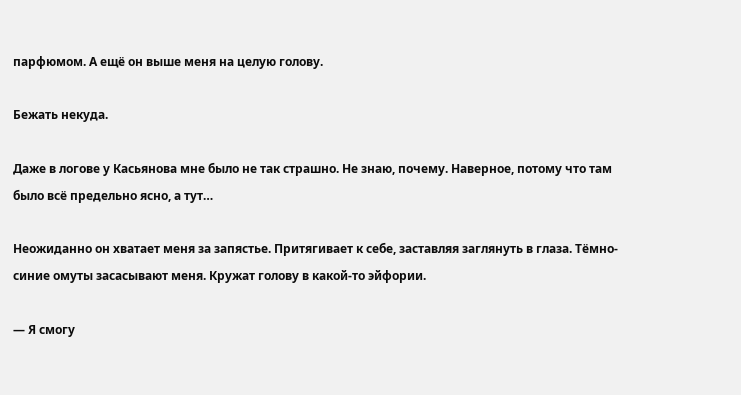парфюмом. А ещё он выше меня на целую голову.

Бежать некуда.

Даже в логове у Касьянова мне было не так страшно. Не знаю, почему. Наверное, потому что там было всё предельно ясно, а тут…

Неожиданно он хватает меня за запястье. Притягивает к себе, заставляя заглянуть в глаза. Тёмно-синие омуты засасывают меня. Кружат голову в какой-то эйфории.

— Я смогу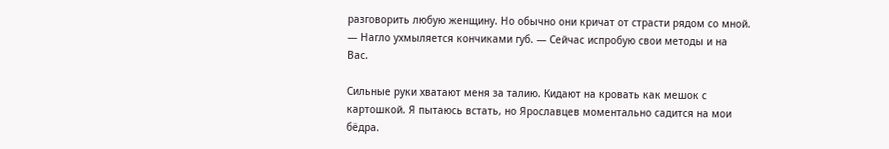разговорить любую женщину. Но обычно они кричат от страсти рядом со мной. — Нагло ухмыляется кончиками губ. — Сейчас испробую свои методы и на Вас.

Сильные руки хватают меня за талию. Кидают на кровать как мешок с картошкой. Я пытаюсь встать, но Ярославцев моментально садится на мои бёдра.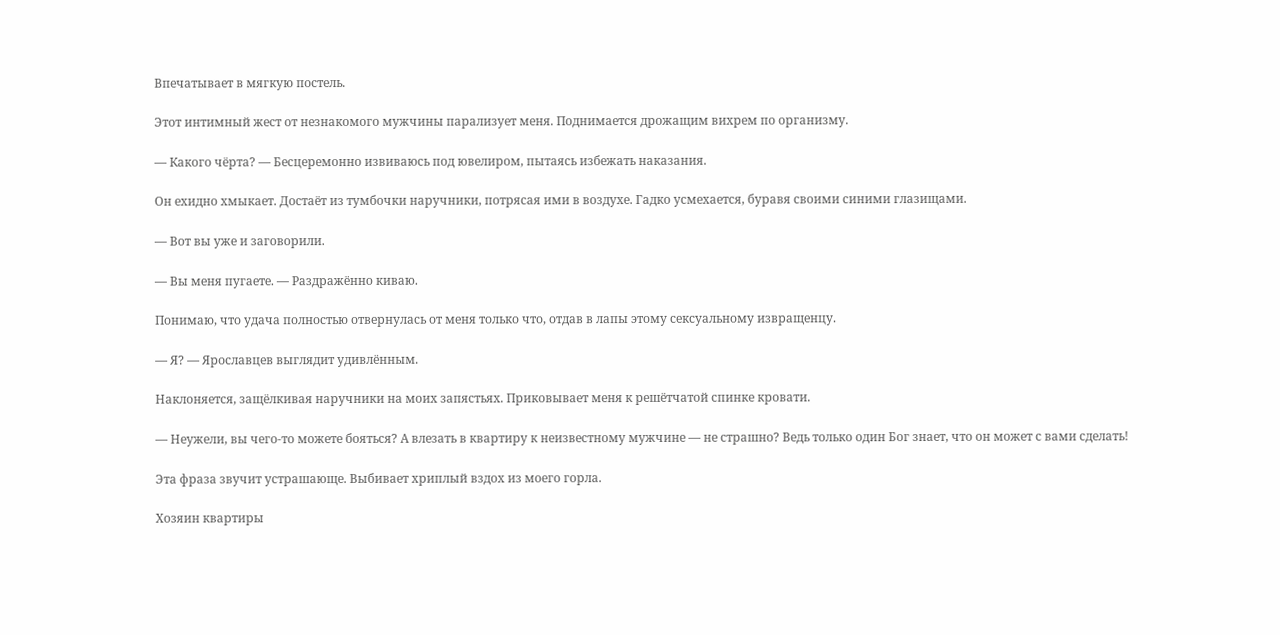Впечатывает в мягкую постель.

Этот интимный жест от незнакомого мужчины парализует меня. Поднимается дрожащим вихрем по организму.

— Какого чёрта? — Бесцеремонно извиваюсь под ювелиром, пытаясь избежать наказания.

Он ехидно хмыкает. Достаёт из тумбочки наручники, потрясая ими в воздухе. Гадко усмехается, буравя своими синими глазищами.

— Вот вы уже и заговорили.

— Вы меня пугаете. — Раздражённо киваю.

Понимаю, что удача полностью отвернулась от меня только что, отдав в лапы этому сексуальному извращенцу.

— Я? — Ярославцев выглядит удивлённым.

Наклоняется, защёлкивая наручники на моих запястьях. Приковывает меня к решётчатой спинке кровати.

— Неужели, вы чего-то можете бояться? А влезать в квартиру к неизвестному мужчине — не страшно? Ведь только один Бог знает, что он может с вами сделать!

Эта фраза звучит устрашающе. Выбивает хриплый вздох из моего горла.

Хозяин квартиры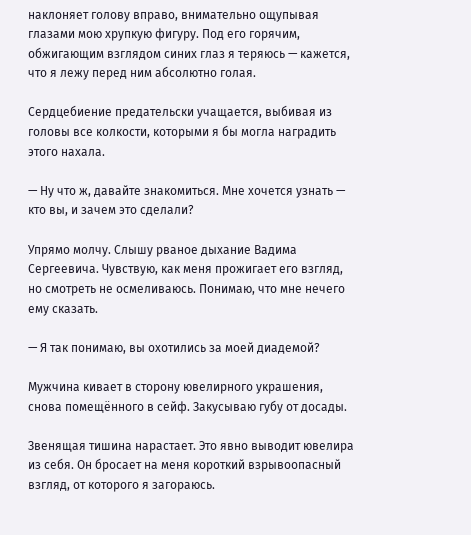наклоняет голову вправо, внимательно ощупывая глазами мою хрупкую фигуру. Под его горячим, обжигающим взглядом синих глаз я теряюсь — кажется, что я лежу перед ним абсолютно голая.

Сердцебиение предательски учащается, выбивая из головы все колкости, которыми я бы могла наградить этого нахала.

— Ну что ж, давайте знакомиться. Мне хочется узнать — кто вы, и зачем это сделали?

Упрямо молчу. Слышу рваное дыхание Вадима Сергеевича. Чувствую, как меня прожигает его взгляд, но смотреть не осмеливаюсь. Понимаю, что мне нечего ему сказать.

— Я так понимаю, вы охотились за моей диадемой?

Мужчина кивает в сторону ювелирного украшения, снова помещённого в сейф. Закусываю губу от досады.

Звенящая тишина нарастает. Это явно выводит ювелира из себя. Он бросает на меня короткий взрывоопасный взгляд, от которого я загораюсь.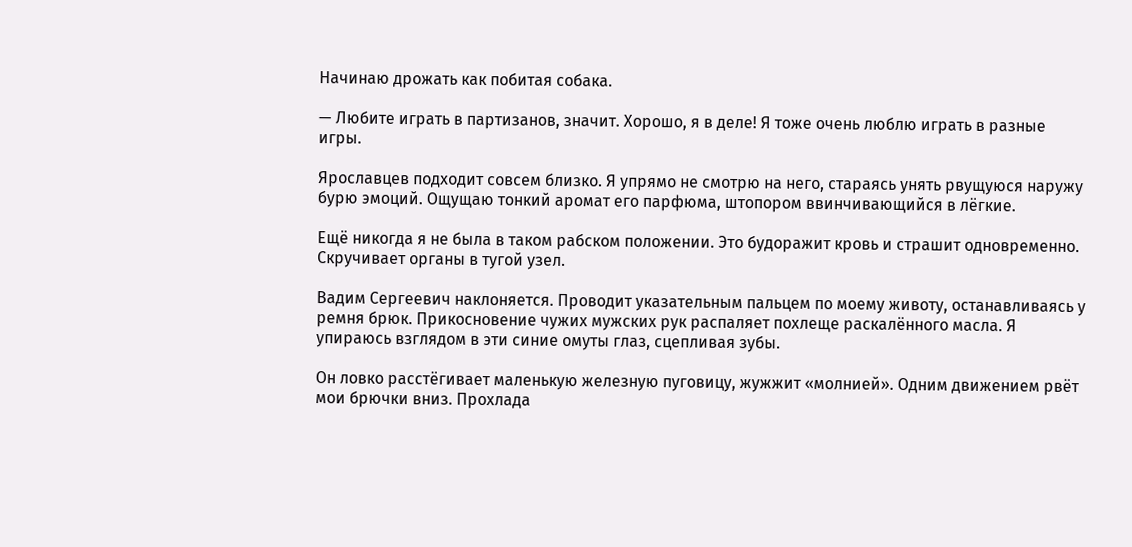Начинаю дрожать как побитая собака.

— Любите играть в партизанов, значит. Хорошо, я в деле! Я тоже очень люблю играть в разные игры.

Ярославцев подходит совсем близко. Я упрямо не смотрю на него, стараясь унять рвущуюся наружу бурю эмоций. Ощущаю тонкий аромат его парфюма, штопором ввинчивающийся в лёгкие.

Ещё никогда я не была в таком рабском положении. Это будоражит кровь и страшит одновременно. Скручивает органы в тугой узел.

Вадим Сергеевич наклоняется. Проводит указательным пальцем по моему животу, останавливаясь у ремня брюк. Прикосновение чужих мужских рук распаляет похлеще раскалённого масла. Я упираюсь взглядом в эти синие омуты глаз, сцепливая зубы.

Он ловко расстёгивает маленькую железную пуговицу, жужжит «молнией». Одним движением рвёт мои брючки вниз. Прохлада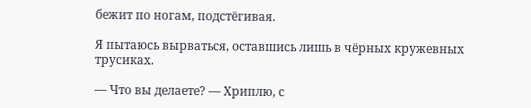бежит по ногам, подстёгивая.

Я пытаюсь вырваться, оставшись лишь в чёрных кружевных трусиках.

— Что вы делаете? — Хриплю, с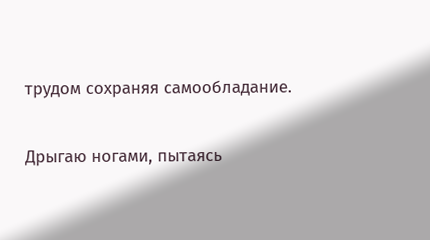трудом сохраняя самообладание.

Дрыгаю ногами, пытаясь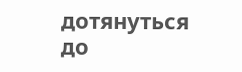дотянуться до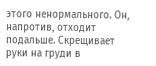этого ненормального. Он, напротив, отходит подальше. Скрещивает руки на груди в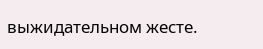выжидательном жесте.